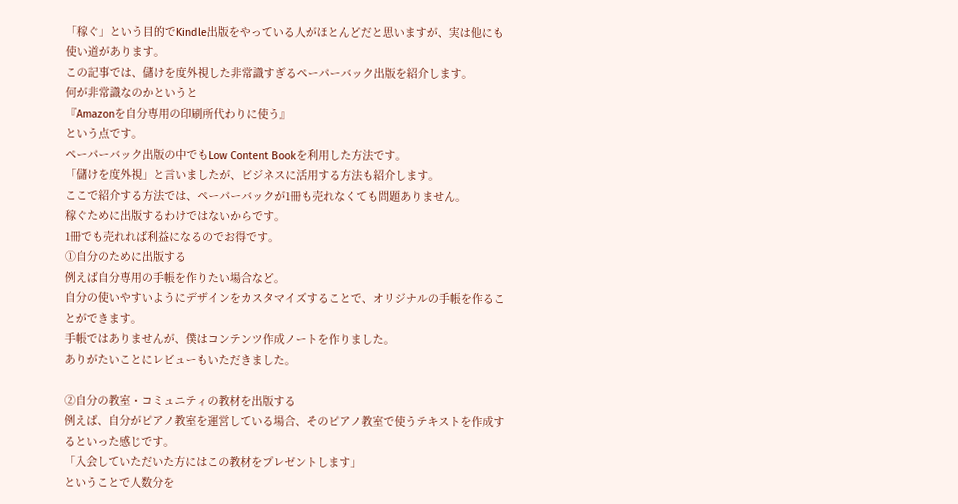「稼ぐ」という目的でKindle出版をやっている人がほとんどだと思いますが、実は他にも使い道があります。
この記事では、儲けを度外視した非常識すぎるペーパーバック出版を紹介します。
何が非常識なのかというと
『Amazonを自分専用の印刷所代わりに使う』
という点です。
ペーパーバック出版の中でもLow Content Bookを利用した方法です。
「儲けを度外視」と言いましたが、ビジネスに活用する方法も紹介します。
ここで紹介する方法では、ペーパーバックが1冊も売れなくても問題ありません。
稼ぐために出版するわけではないからです。
1冊でも売れれば利益になるのでお得です。
①自分のために出版する
例えば自分専用の手帳を作りたい場合など。
自分の使いやすいようにデザインをカスタマイズすることで、オリジナルの手帳を作ることができます。
手帳ではありませんが、僕はコンテンツ作成ノートを作りました。
ありがたいことにレビューもいただきました。

②自分の教室・コミュニティの教材を出版する
例えば、自分がピアノ教室を運営している場合、そのピアノ教室で使うテキストを作成するといった感じです。
「入会していただいた方にはこの教材をプレゼントします」
ということで人数分を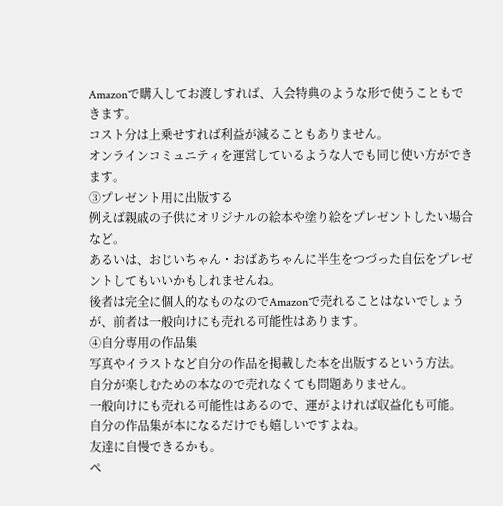Amazonで購入してお渡しすれば、入会特典のような形で使うこともできます。
コスト分は上乗せすれば利益が減ることもありません。
オンラインコミュニティを運営しているような人でも同じ使い方ができます。
③プレゼント用に出版する
例えば親戚の子供にオリジナルの絵本や塗り絵をプレゼントしたい場合など。
あるいは、おじいちゃん・おばあちゃんに半生をつづった自伝をプレゼントしてもいいかもしれませんね。
後者は完全に個人的なものなのでAmazonで売れることはないでしょうが、前者は一般向けにも売れる可能性はあります。
④自分専用の作品集
写真やイラストなど自分の作品を掲載した本を出版するという方法。
自分が楽しむための本なので売れなくても問題ありません。
一般向けにも売れる可能性はあるので、運がよければ収益化も可能。
自分の作品集が本になるだけでも嬉しいですよね。
友達に自慢できるかも。
ペ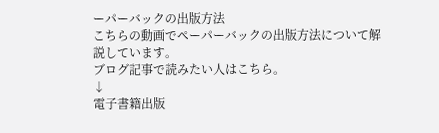ーパーバックの出版方法
こちらの動画でペーパーバックの出版方法について解説しています。
ブログ記事で読みたい人はこちら。
↓
電子書籍出版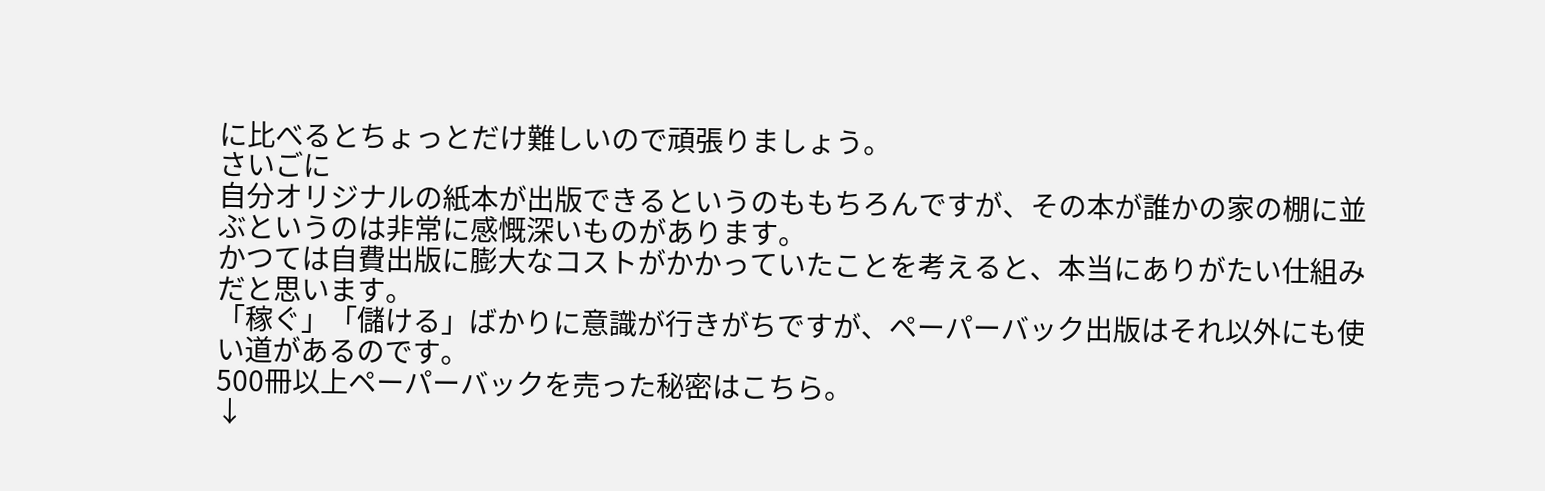に比べるとちょっとだけ難しいので頑張りましょう。
さいごに
自分オリジナルの紙本が出版できるというのももちろんですが、その本が誰かの家の棚に並ぶというのは非常に感慨深いものがあります。
かつては自費出版に膨大なコストがかかっていたことを考えると、本当にありがたい仕組みだと思います。
「稼ぐ」「儲ける」ばかりに意識が行きがちですが、ペーパーバック出版はそれ以外にも使い道があるのです。
500冊以上ペーパーバックを売った秘密はこちら。
↓